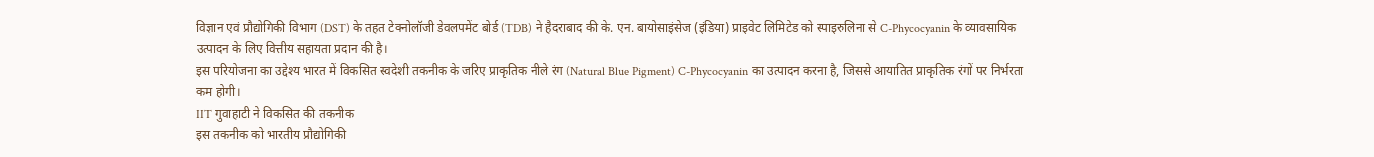विज्ञान एवं प्रौद्योगिकी विभाग (DST) के तहत टेक्नोलॉजी डेवलपमेंट बोर्ड (TDB) ने हैदराबाद की के. एन. बायोसाइंसेज (इंडिया) प्राइवेट लिमिटेड को स्पाइरुलिना से C-Phycocyanin के व्यावसायिक उत्पादन के लिए वित्तीय सहायता प्रदान की है।
इस परियोजना का उद्देश्य भारत में विकसित स्वदेशी तकनीक के जरिए प्राकृतिक नीले रंग (Natural Blue Pigment) C-Phycocyanin का उत्पादन करना है, जिससे आयातित प्राकृतिक रंगों पर निर्भरता कम होगी।
IIT गुवाहाटी ने विकसित की तकनीक
इस तकनीक को भारतीय प्रौद्योगिकी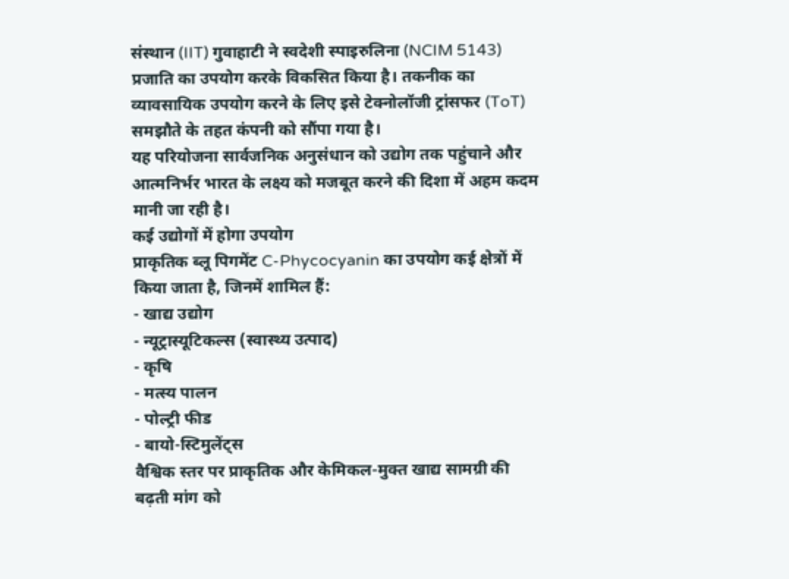संस्थान (IIT) गुवाहाटी ने स्वदेशी स्पाइरुलिना (NCIM 5143) प्रजाति का उपयोग करके विकसित किया है। तकनीक का व्यावसायिक उपयोग करने के लिए इसे टेक्नोलॉजी ट्रांसफर (ToT) समझौते के तहत कंपनी को सौंपा गया है।
यह परियोजना सार्वजनिक अनुसंधान को उद्योग तक पहुंचाने और आत्मनिर्भर भारत के लक्ष्य को मजबूत करने की दिशा में अहम कदम मानी जा रही है।
कई उद्योगों में होगा उपयोग
प्राकृतिक ब्लू पिगमेंट C-Phycocyanin का उपयोग कई क्षेत्रों में किया जाता है, जिनमें शामिल हैं:
- खाद्य उद्योग
- न्यूट्रास्यूटिकल्स (स्वास्थ्य उत्पाद)
- कृषि
- मत्स्य पालन
- पोल्ट्री फीड
- बायो-स्टिमुलेंट्स
वैश्विक स्तर पर प्राकृतिक और केमिकल-मुक्त खाद्य सामग्री की बढ़ती मांग को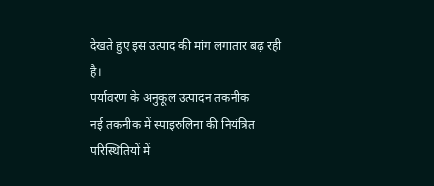देखते हुए इस उत्पाद की मांग लगातार बढ़ रही है।
पर्यावरण के अनुकूल उत्पादन तकनीक
नई तकनीक में स्पाइरुलिना की नियंत्रित परिस्थितियों में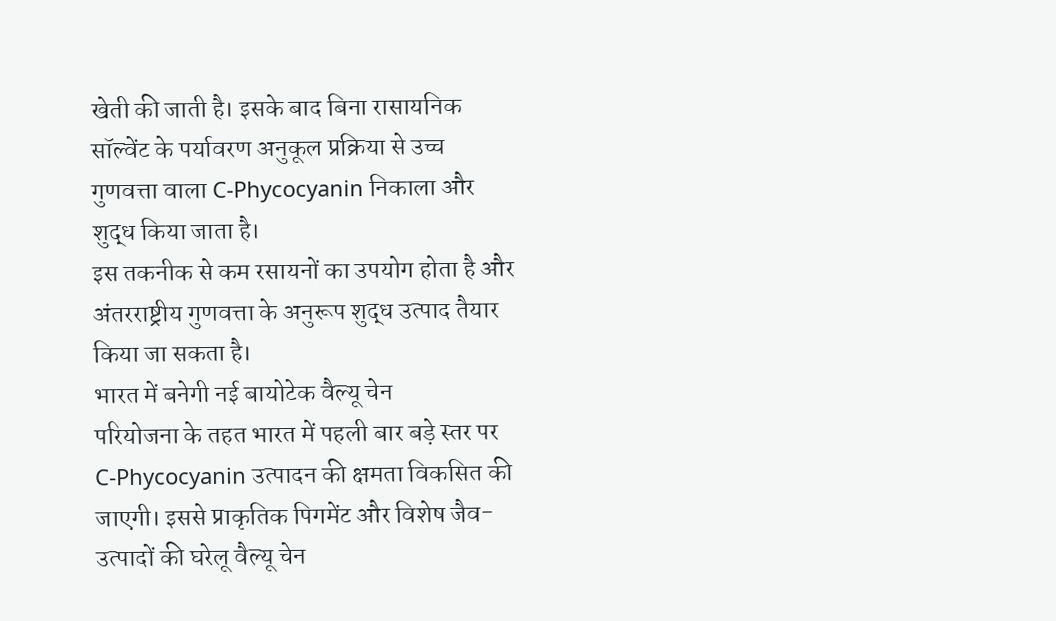खेती की जाती है। इसके बाद बिना रासायनिक सॉल्वेंट के पर्यावरण अनुकूल प्रक्रिया से उच्च गुणवत्ता वाला C-Phycocyanin निकाला और शुद्ध किया जाता है।
इस तकनीक से कम रसायनों का उपयोग होता है और अंतरराष्ट्रीय गुणवत्ता के अनुरूप शुद्ध उत्पाद तैयार किया जा सकता है।
भारत में बनेगी नई बायोटेक वैल्यू चेन
परियोजना के तहत भारत में पहली बार बड़े स्तर पर C-Phycocyanin उत्पादन की क्षमता विकसित की जाएगी। इससे प्राकृतिक पिगमेंट और विशेष जैव-उत्पादों की घरेलू वैल्यू चेन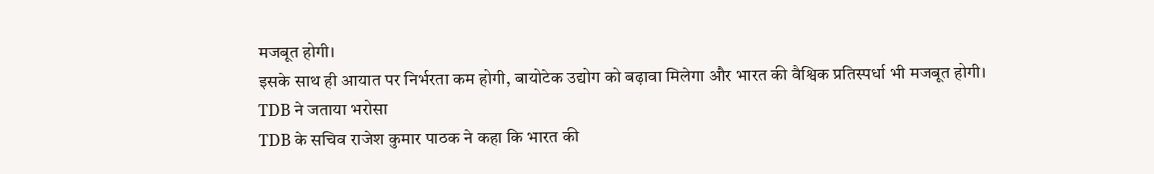मजबूत होगी।
इसके साथ ही आयात पर निर्भरता कम होगी, बायोटेक उद्योग को बढ़ावा मिलेगा और भारत की वैश्विक प्रतिस्पर्धा भी मजबूत होगी।
TDB ने जताया भरोसा
TDB के सचिव राजेश कुमार पाठक ने कहा कि भारत की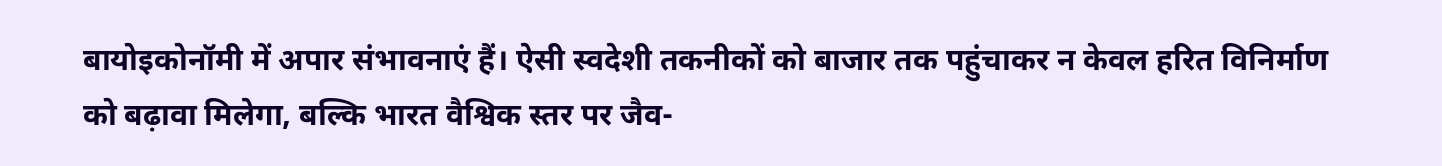बायोइकोनॉमी में अपार संभावनाएं हैं। ऐसी स्वदेशी तकनीकों को बाजार तक पहुंचाकर न केवल हरित विनिर्माण को बढ़ावा मिलेगा, बल्कि भारत वैश्विक स्तर पर जैव-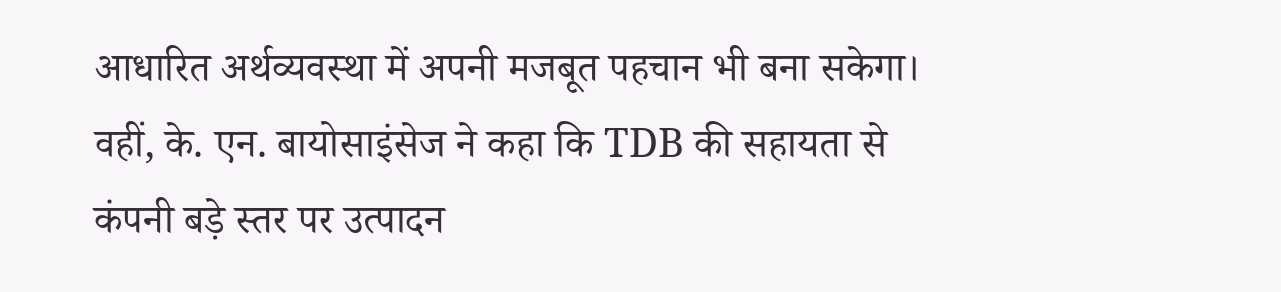आधारित अर्थव्यवस्था में अपनी मजबूत पहचान भी बना सकेगा।
वहीं, के. एन. बायोसाइंसेज ने कहा कि TDB की सहायता से कंपनी बड़े स्तर पर उत्पादन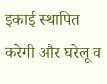इकाई स्थापित करेगी और घरेलू व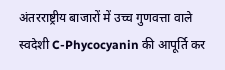अंतरराष्ट्रीय बाजारों में उच्च गुणवत्ता वाले स्वदेशी C-Phycocyanin की आपूर्ति कर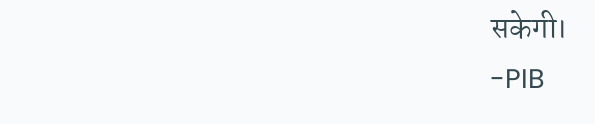सकेगी।
-PIB